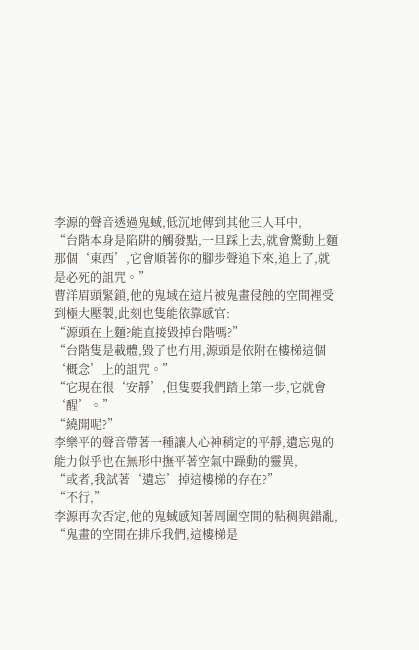李源的聲音透過鬼蜮,低沉地傳到其他三人耳中,
“台階本身是陷阱的觸發點,一旦踩上去,就會驚動上麵那個‘東西’,它會順著你的腳步聲追下來,追上了,就是必死的詛咒。”
曹洋眉頭緊鎖,他的鬼域在這片被鬼畫侵蝕的空間裡受到極大壓製,此刻也隻能依靠感官:
“源頭在上麵?能直接毀掉台階嗎?”
“台階隻是載體,毀了也冇用,源頭是依附在樓梯這個‘概念’上的詛咒。”
“它現在很‘安靜’,但隻要我們踏上第一步,它就會‘醒’。”
“繞開呢?”
李樂平的聲音帶著一種讓人心神稍定的平靜,遺忘鬼的能力似乎也在無形中撫平著空氣中躁動的靈異,
“或者,我試著‘遺忘’掉這樓梯的存在?”
“不行,”
李源再次否定,他的鬼蜮感知著周圍空間的粘稠與錯亂,
“鬼畫的空間在排斥我們,這樓梯是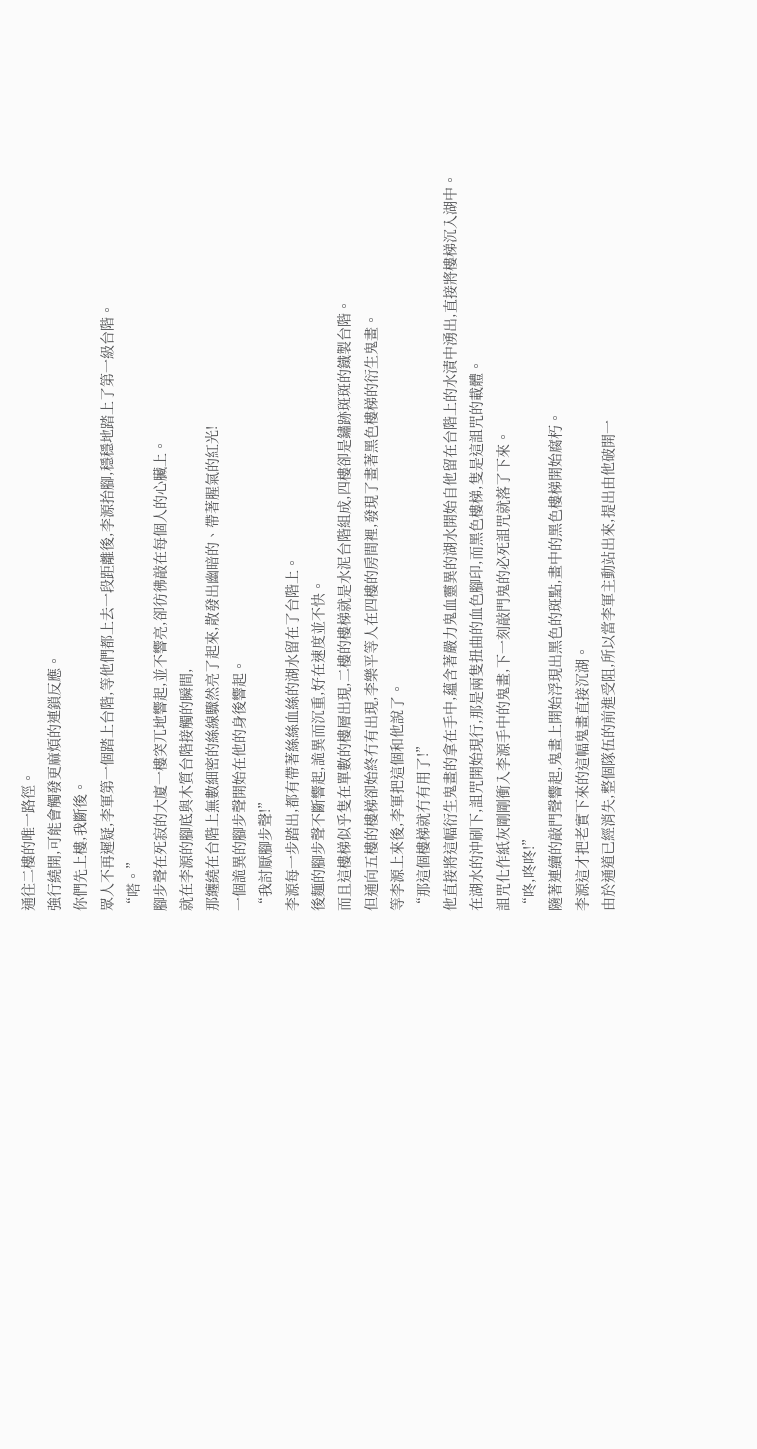通往二樓的唯一路徑。
強行繞開,可能會觸發更麻煩的連鎖反應。
你們先上樓,我斷後。
眾人不再遲疑,李軍第一個踏上台階,等他們都上去一段距離後,李源抬腳,穩穩地踏上了第一級台階。
“嗒。”
腳步聲在死寂的大廈一樓突兀地響起,並不響亮,卻彷彿敲在每個人的心臟上。
就在李源的腳底與木質台階接觸的瞬間,
那纏繞在台階上無數細密的絲線驟然亮了起來,散發出幽暗的、帶著腥氣的紅光!
一個詭異的腳步聲開始在他的身後響起。
“我討厭腳步聲!”
李源每一步踏出,都有帶著絲絲血絲的湖水留在了台階上。
後麵的腳步聲不斷響起,詭異而沉重,好在速度並不快。
而且這樓梯似乎隻在單數的樓層出現,二樓的樓梯就是水泥台階組成,四樓卻是鏽跡斑斑的鐵製台階。
但通向五樓的樓梯卻始終冇有出現,李樂平等人在四樓的房間裡,發現了畫著黑色樓梯的衍生鬼畫。
等李源上來後,李軍把這個和他說了。
“那這個樓梯就冇有用了!”
他直接將這幅衍生鬼畫的拿在手中,蘊含著嚴力鬼血靈異的湖水開始自他留在台階上的水漬中湧出,直接將樓梯沉入湖中。
在湖水的沖刷下,詛咒開始現行,那是兩隻扭曲的血色腳印,而黑色樓梯,隻是這詛咒的載體。
詛咒化作紙灰剛剛衝入李源手中的鬼畫,下一刻敲門鬼的必死詛咒就落了下來。
“咚,咚咚!”
隨著連續的敲門聲響起,鬼畫上開始浮現出黑色的斑點,畫中的黑色樓梯開始腐朽。
李源這才把老實下來的這幅鬼畫直接沉湖。
由於通道已經消失,整個隊伍的前進受阻,所以當李軍主動站出來,提出由他破開一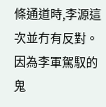條通道時,李源這次並冇有反對。
因為李軍駕馭的鬼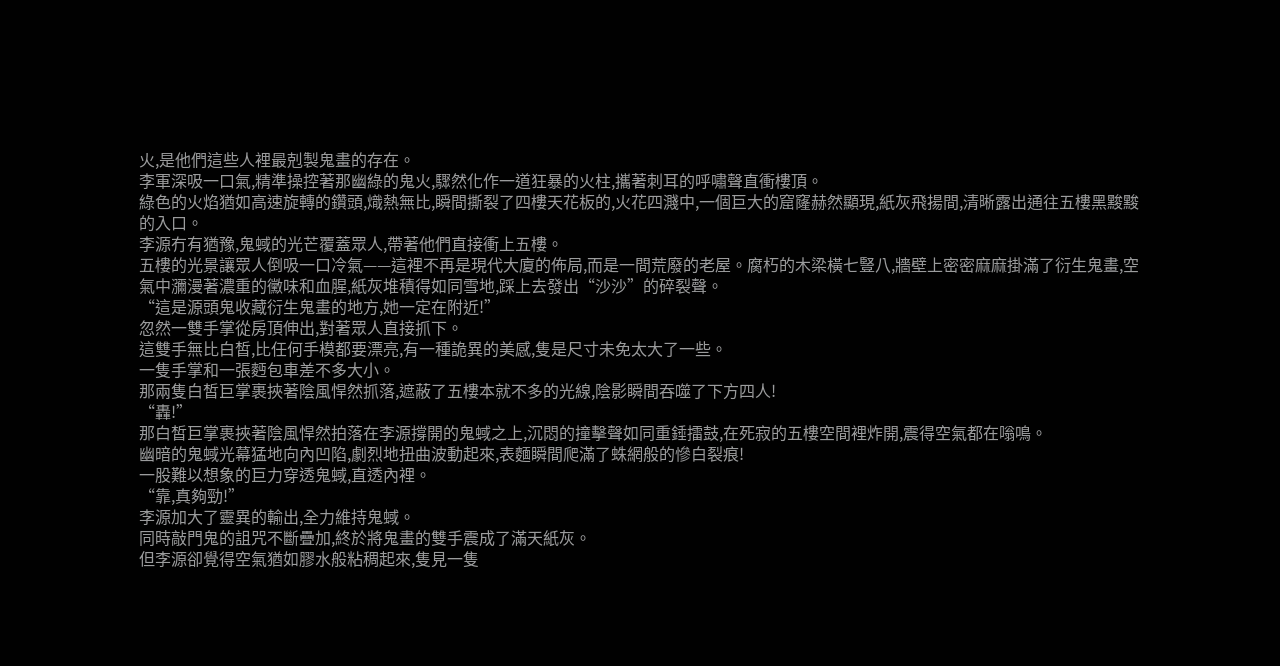火,是他們這些人裡最剋製鬼畫的存在。
李軍深吸一口氣,精準操控著那幽綠的鬼火,驟然化作一道狂暴的火柱,攜著刺耳的呼嘯聲直衝樓頂。
綠色的火焰猶如高速旋轉的鑽頭,熾熱無比,瞬間撕裂了四樓天花板的,火花四濺中,一個巨大的窟窿赫然顯現,紙灰飛揚間,清晰露出通往五樓黑黢黢的入口。
李源冇有猶豫,鬼蜮的光芒覆蓋眾人,帶著他們直接衝上五樓。
五樓的光景讓眾人倒吸一口冷氣——這裡不再是現代大廈的佈局,而是一間荒廢的老屋。腐朽的木梁橫七豎八,牆壁上密密麻麻掛滿了衍生鬼畫,空氣中瀰漫著濃重的黴味和血腥,紙灰堆積得如同雪地,踩上去發出“沙沙”的碎裂聲。
“這是源頭鬼收藏衍生鬼畫的地方,她一定在附近!”
忽然一雙手掌從房頂伸出,對著眾人直接抓下。
這雙手無比白皙,比任何手模都要漂亮,有一種詭異的美感,隻是尺寸未免太大了一些。
一隻手掌和一張麪包車差不多大小。
那兩隻白皙巨掌裹挾著陰風悍然抓落,遮蔽了五樓本就不多的光線,陰影瞬間吞噬了下方四人!
“轟!”
那白皙巨掌裹挾著陰風悍然拍落在李源撐開的鬼蜮之上,沉悶的撞擊聲如同重錘擂鼓,在死寂的五樓空間裡炸開,震得空氣都在嗡鳴。
幽暗的鬼蜮光幕猛地向內凹陷,劇烈地扭曲波動起來,表麵瞬間爬滿了蛛網般的慘白裂痕!
一股難以想象的巨力穿透鬼蜮,直透內裡。
“靠,真夠勁!”
李源加大了靈異的輸出,全力維持鬼蜮。
同時敲門鬼的詛咒不斷疊加,終於將鬼畫的雙手震成了滿天紙灰。
但李源卻覺得空氣猶如膠水般粘稠起來,隻見一隻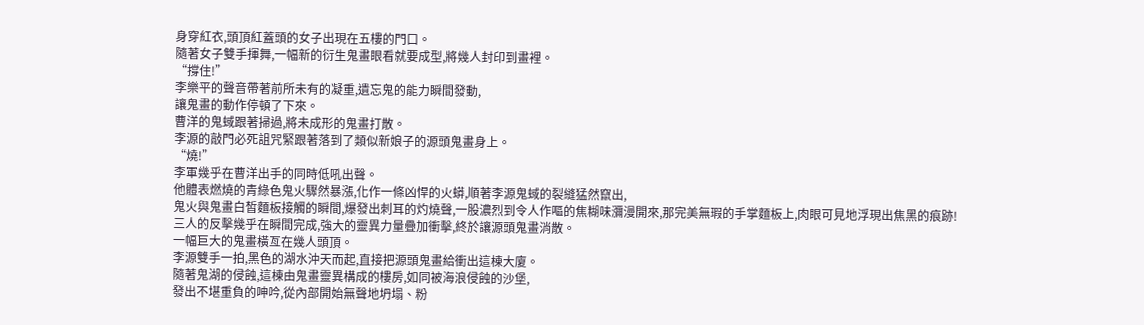身穿紅衣,頭頂紅蓋頭的女子出現在五樓的門口。
隨著女子雙手揮舞,一幅新的衍生鬼畫眼看就要成型,將幾人封印到畫裡。
“撐住!”
李樂平的聲音帶著前所未有的凝重,遺忘鬼的能力瞬間發動,
讓鬼畫的動作停頓了下來。
曹洋的鬼蜮跟著掃過,將未成形的鬼畫打散。
李源的敲門必死詛咒緊跟著落到了類似新娘子的源頭鬼畫身上。
“燒!”
李軍幾乎在曹洋出手的同時低吼出聲。
他體表燃燒的青綠色鬼火驟然暴漲,化作一條凶悍的火蟒,順著李源鬼蜮的裂縫猛然竄出,
鬼火與鬼畫白皙麵板接觸的瞬間,爆發出刺耳的灼燒聲,一股濃烈到令人作嘔的焦糊味瀰漫開來,那完美無瑕的手掌麵板上,肉眼可見地浮現出焦黑的痕跡!
三人的反擊幾乎在瞬間完成,強大的靈異力量疊加衝擊,終於讓源頭鬼畫消散。
一幅巨大的鬼畫橫亙在幾人頭頂。
李源雙手一拍,黑色的湖水沖天而起,直接把源頭鬼畫給衝出這棟大廈。
隨著鬼湖的侵蝕,這棟由鬼畫靈異構成的樓房,如同被海浪侵蝕的沙堡,
發出不堪重負的呻吟,從內部開始無聲地坍塌、粉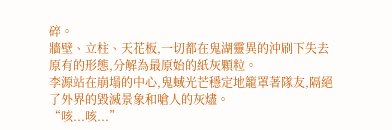碎。
牆壁、立柱、天花板,一切都在鬼湖靈異的沖刷下失去原有的形態,分解為最原始的紙灰顆粒。
李源站在崩塌的中心,鬼蜮光芒穩定地籠罩著隊友,隔絕了外界的毀滅景象和嗆人的灰燼。
“咳...咳...”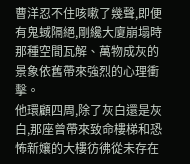曹洋忍不住咳嗽了幾聲,即便有鬼蜮隔絕,剛纔大廈崩塌時那種空間瓦解、萬物成灰的景象依舊帶來強烈的心理衝擊。
他環顧四周,除了灰白還是灰白,那座曾帶來致命樓梯和恐怖新孃的大樓彷彿從未存在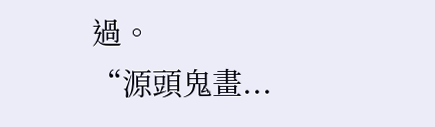過。
“源頭鬼畫...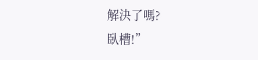解決了嗎?
臥槽!”